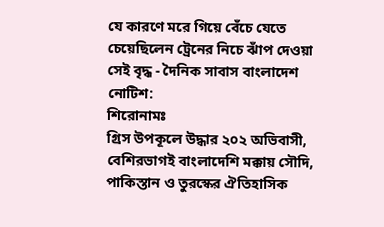যে কারণে মরে গিয়ে বেঁচে যেতে চেয়েছিলেন ট্রেনের নিচে ঝাঁপ দেওয়া সেই বৃদ্ধ - দৈনিক সাবাস বাংলাদেশ
নোটিশ:
শিরোনামঃ
গ্রিস উপকূলে উদ্ধার ২০২ অভিবাসী, বেশিরভাগই বাংলাদেশি মক্কায় সৌদি, পাকিস্তান ও তুরস্কের ঐতিহাসিক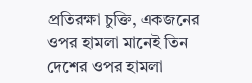প্রতিরক্ষা চুক্তি, একজনের ওপর হামলা মানেই তিন দেশের ওপর হামলা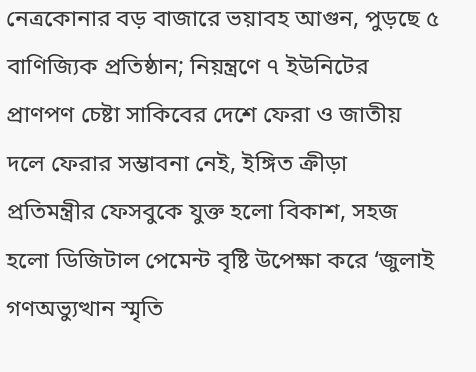নেত্রকোনার বড় বাজারে ভয়াবহ আগুন, পুড়ছে ৫ বাণিজ্যিক প্রতিষ্ঠান; নিয়ন্ত্রণে ৭ ইউনিটের প্রাণপণ চেষ্টা সাকিবের দেশে ফেরা ও জাতীয় দলে ফেরার সম্ভাবনা নেই, ইঙ্গিত ক্রীড়া প্রতিমন্ত্রীর ফেসবুকে যুক্ত হলো বিকাশ, সহজ হলো ডিজিটাল পেমেন্ট বৃষ্টি উপেক্ষা করে ‘জুলাই গণঅভ্যুত্থান স্মৃতি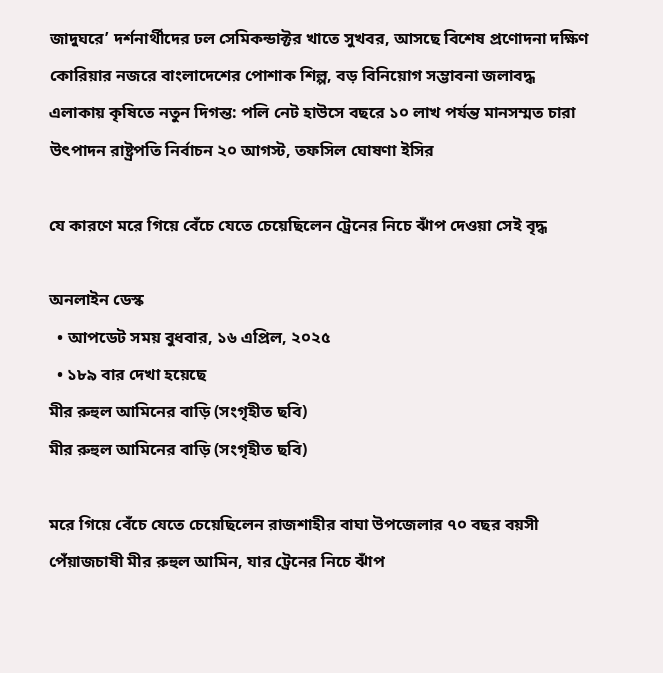জাদুঘরে’ দর্শনার্থীদের ঢল সেমিকন্ডাক্টর খাতে সুখবর, আসছে বিশেষ প্রণোদনা দক্ষিণ কোরিয়ার নজরে বাংলাদেশের পোশাক শিল্প, বড় বিনিয়োগ সম্ভাবনা জলাবদ্ধ এলাকায় কৃষিতে নতুন দিগন্ত: পলি নেট হাউসে বছরে ১০ লাখ পর্যন্ত মানসম্মত চারা উৎপাদন রাষ্ট্রপতি নির্বাচন ২০ আগস্ট, তফসিল ঘোষণা ইসির

যে কারণে মরে গিয়ে বেঁচে যেতে চেয়েছিলেন ট্রেনের নিচে ঝাঁপ দেওয়া সেই বৃদ্ধ

অনলাইন ডেস্ক
  • আপডেট সময় বুধবার, ১৬ এপ্রিল, ২০২৫
  • ১৮৯ বার দেখা হয়েছে
মীর রুহুল আমিনের বাড়ি (সংগৃহীত ছবি)
মীর রুহুল আমিনের বাড়ি (সংগৃহীত ছবি)

মরে গিয়ে বেঁচে যেতে চেয়েছিলেন রাজশাহীর বাঘা উপজেলার ৭০ বছর বয়সী পেঁয়াজচাষী মীর রুহুল আমিন, যার ট্রেনের নিচে ঝাঁপ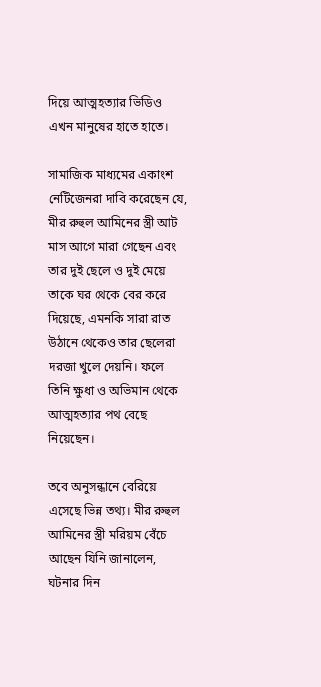দিয়ে আত্মহত্যার ভিডিও এখন মানুষের হাতে হাতে।

সামাজিক মাধ্যমের একাংশ নেটিজেনরা দাবি করেছেন যে, মীর রুহুল আমিনের স্ত্রী আট মাস আগে মারা গেছেন এবং তার দুই ছেলে ও দুই মেয়ে তাকে ঘর থেকে বের করে দিয়েছে, এমনকি সারা রাত উঠানে থেকেও তার ছেলেরা দরজা খুলে দেয়নি। ফলে তিনি ক্ষুধা ও অভিমান থেকে আত্মহত্যার পথ বেছে নিয়েছেন।

তবে অনুসন্ধানে বেরিয়ে এসেছে ভিন্ন তথ্য। মীর রুহুল আমিনের স্ত্রী মরিয়ম বেঁচে আছেন যিনি জানালেন,  ঘটনার দিন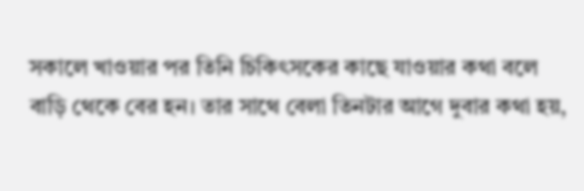সকালে খাওয়ার পর তিনি চিকিৎসকের কাছে যাওয়ার কথা বলে বাড়ি থেকে বের হন। তার সাথে বেলা তিনটার আগে দুবার কথা হয়,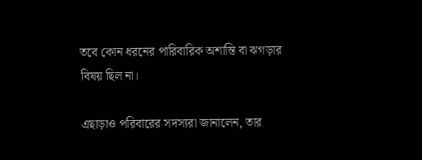তবে কোন ধরনের পারিবারিক অশান্তি বা ঝগড়ার বিষয় ছিল না।

এছাড়াও পরিবারের সদস্যরা জানালেন, তার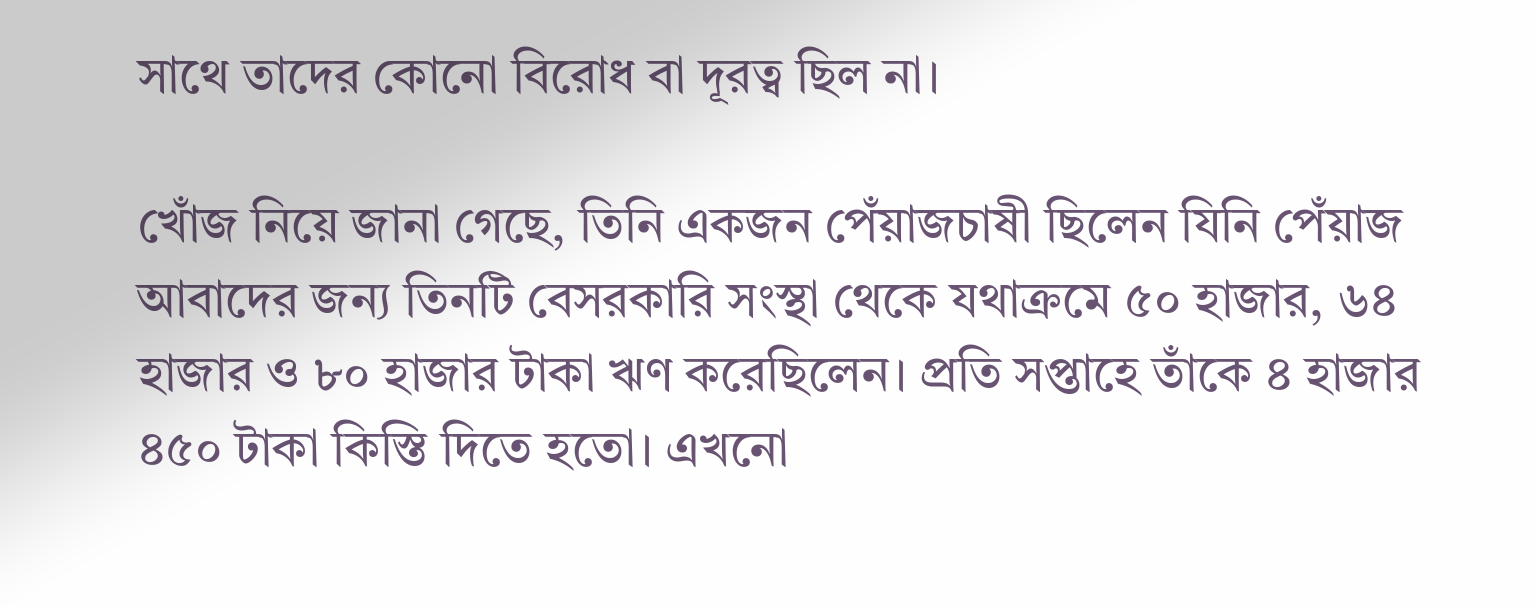সাথে তাদের কোনো বিরোধ বা দূরত্ব ছিল না।

খোঁজ নিয়ে জানা গেছে, তিনি একজন পেঁয়াজচাষী ছিলেন যিনি পেঁয়াজ আবাদের জন্য তিনটি বেসরকারি সংস্থা থেকে যথাক্রমে ৫০ হাজার, ৬৪ হাজার ও ৮০ হাজার টাকা ঋণ করেছিলেন। প্রতি সপ্তাহে তাঁকে ৪ হাজার ৪৫০ টাকা কিস্তি দিতে হতো। এখনো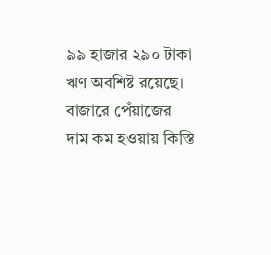৯৯ হাজার ২৯০ টাকা ঋণ অবশিষ্ট রয়েছে। বাজারে পেঁয়াজের দাম কম হওয়ায় কিস্তি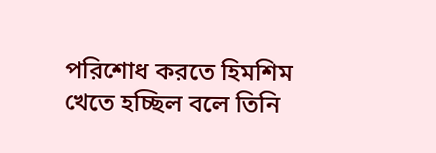পরিশোধ করতে হিমশিম খেতে হচ্ছিল বলে তিনি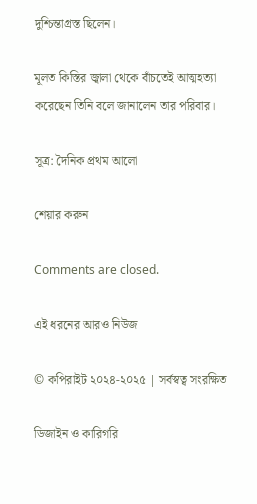দুশ্চিন্তাগ্রস্ত ছিলেন।

মূলত কিস্তির জ্বালা থেকে বাঁচতেই আত্মহত্যা করেছেন তিনি বলে জানালেন তার পরিবার।

সূত্র: দৈনিক প্রথম আলো

শেয়ার করুন

Comments are closed.

এই ধরনের আরও নিউজ

© কপিরাইট ২০২৪-২০২৫ | সর্বস্বত্ব সংরক্ষিত

ডিজাইন ও কারিগরি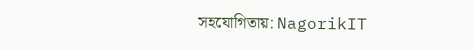সহযোগিতায়: NagorikIT